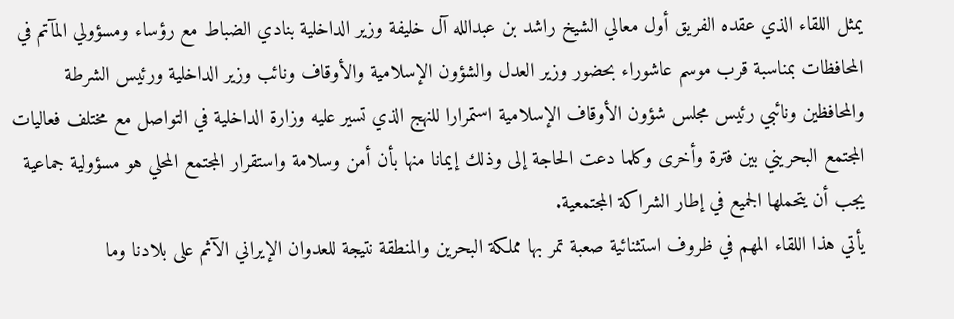يمثل اللقاء الذي عقده الفريق أول معالي الشيخ راشد بن عبدالله آل خليفة وزير الداخلية بنادي الضباط مع رؤساء ومسؤولي المآتم في المحافظات بمناسبة قرب موسم عاشوراء بحضور وزير العدل والشؤون الإسلامية والأوقاف ونائب وزير الداخلية ورئيس الشرطة والمحافظين ونائبي رئيس مجلس شؤون الأوقاف الإسلامية استمرارا للنهج الذي تسير عليه وزارة الداخلية في التواصل مع مختلف فعاليات المجتمع البحريني بين فترة وأخرى وكلما دعت الحاجة إلى وذلك إيمانا منها بأن أمن وسلامة واستقرار المجتمع المحلي هو مسؤولية جماعية يجب أن يتحملها الجميع في إطار الشراكة المجتمعية.
يأتي هذا اللقاء المهم في ظروف استثنائية صعبة تمر بها مملكة البحرين والمنطقة نتيجة للعدوان الإيراني الآثم على بلادنا وما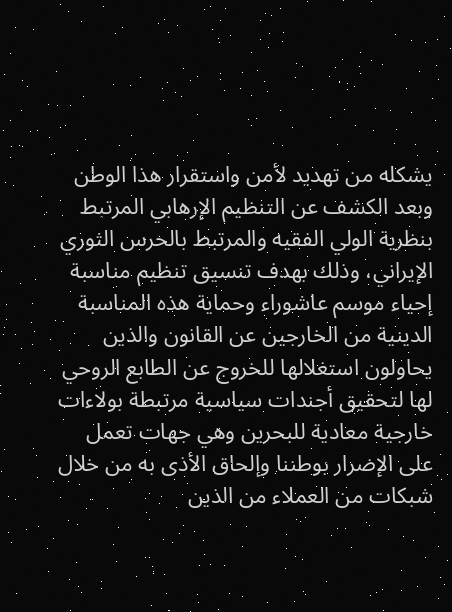يشكله من تهديد لأمن واستقرار هذا الوطن وبعد الكشف عن التنظيم الإرهابي المرتبط بنظرية الولي الفقيه والمرتبط بالحرس الثوري الإيراني، وذلك بهدف تنسيق تنظيم مناسبة إحياء موسم عاشوراء وحماية هذه المناسبة الدينية من الخارجين عن القانون والذين يحاولون استغلالها للخروج عن الطابع الروحي لها لتحقيق أجندات سياسية مرتبطة بولاءات خارجية معادية للبحرين وهي جهات تعمل على الإضرار بوطننا وإلحاق الأذى به من خلال شبكات من العملاء من الذين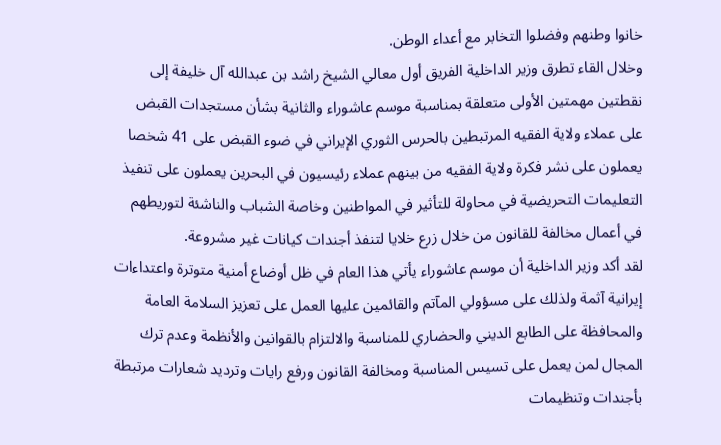خانوا وطنهم وفضلوا التخابر مع أعداء الوطن.
وخلال القاء تطرق وزير الداخلية الفريق أول معالي الشيخ راشد بن عبدالله آل خليفة إلى نقطتين مهمتين الأولى متعلقة بمناسبة موسم عاشوراء والثانية بشأن مستجدات القبض على عملاء ولاية الفقيه المرتبطين بالحرس الثوري الإيراني في ضوء القبض على 41 شخصا يعملون على نشر فكرة ولاية الفقيه من بينهم عملاء رئيسيون في البحرين يعملون على تنفيذ التعليمات التحريضية في محاولة للتأثير في المواطنين وخاصة الشباب والناشئة لتوريطهم في أعمال مخالفة للقانون من خلال زرع خلايا لتنفذ أجندات كيانات غير مشروعة.
لقد أكد وزير الداخلية أن موسم عاشوراء يأتي هذا العام في ظل أوضاع أمنية متوترة واعتداءات إيرانية آثمة ولذلك على مسؤولي المآتم والقائمين عليها العمل على تعزيز السلامة العامة والمحافظة على الطابع الديني والحضاري للمناسبة والالتزام بالقوانين والأنظمة وعدم ترك المجال لمن يعمل على تسيس المناسبة ومخالفة القانون ورفع رايات وترديد شعارات مرتبطة بأجندات وتنظيمات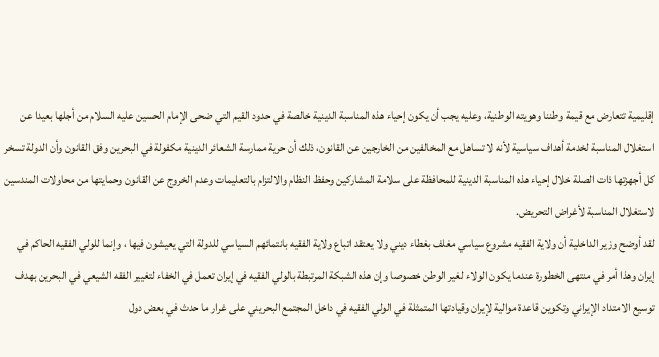إقليمية تتعارض مع قيمة وطننا وهويته الوطنية، وعليه يجب أن يكون إحياء هذه المناسبة الدينية خالصة في حدود القيم التي ضحى الإمام الحسين عليه السلام من أجلها بعيدا عن استغلال المناسبة لخدمة أهداف سياسية لأنه لا تساهل مع المخالفين من الخارجين عن القانون، ذلك أن حرية ممارسة الشعائر الدينية مكفولة في البحرين وفق القانون وأن الدولة تسخر كل أجهزتها ذات الصلة خلال إحياء هذه المناسبة الدينية للمحافظة على سلامة المشاركين وحفظ النظام والالتزام بالتعليمات وعدم الخروج عن القانون وحمايتها من محاولات المندسين لاستغلال المناسبة لأغراض التحريض.
لقد أوضح وزير الداخلية أن ولاية الفقيه مشروع سياسي مغلف بغطاء ديني ولا يعتقد اتباع ولاية الفقيه بانتمائهم السياسي للدولة التي يعيشون فيها ، وإنما للولي الفقيه الحاكم في إيران وهذا أمر في منتهى الخطورة عندما يكون الولاء لغير الوطن خصوصا وإن هذه الشبكة المرتبطة بالولي الفقيه في إيران تعمل في الخفاء لتغيير الفقه الشيعي في البحرين بهدف توسيع الامتداد الإيراني وتكوين قاعدة موالية لإيران وقيادتها المتمثلة في الولي الفقيه في داخل المجتمع البحريني على غرار ما حدث في بعض دول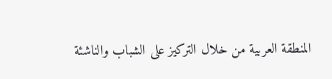المنطقة العربية من خلال التركيز على الشباب والناشئة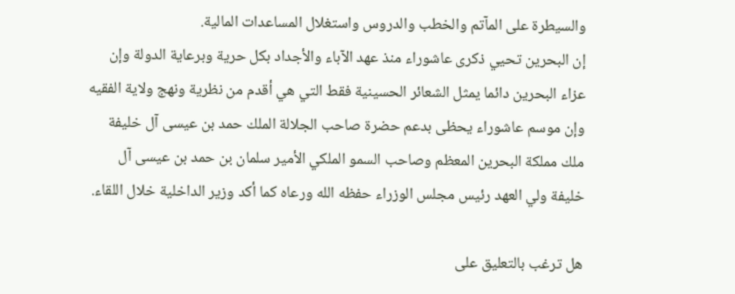والسيطرة على المآتم والخطب والدروس واستغلال المساعدات المالية.
إن البحرين تحيي ذكرى عاشوراء منذ عهد الآباء والأجداد بكل حرية وبرعاية الدولة وإن عزاء البحرين دائما يمثل الشعائر الحسينية فقط التي هي أقدم من نظرية ونهج ولاية الفقيه وإن موسم عاشوراء يحظى بدعم حضرة صاحب الجلالة الملك حمد بن عيسى آل خليفة ملك مملكة البحرين المعظم وصاحب السمو الملكي الأمير سلمان بن حمد بن عيسى آل خليفة ولي العهد رئيس مجلس الوزراء حفظه الله ورعاه كما أكد وزير الداخلية خلال اللقاء.

هل ترغب بالتعليق على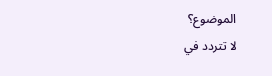الموضوع؟
لا تتردد في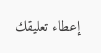إعطاء تعليقك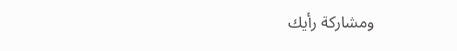ومشاركة رأيك